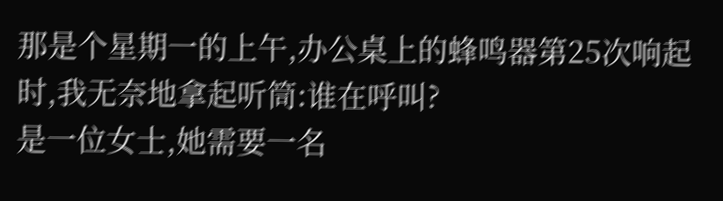那是个星期一的上午,办公桌上的蜂鸣器第25次响起时,我无奈地拿起听筒:谁在呼叫?
是一位女士,她需要一名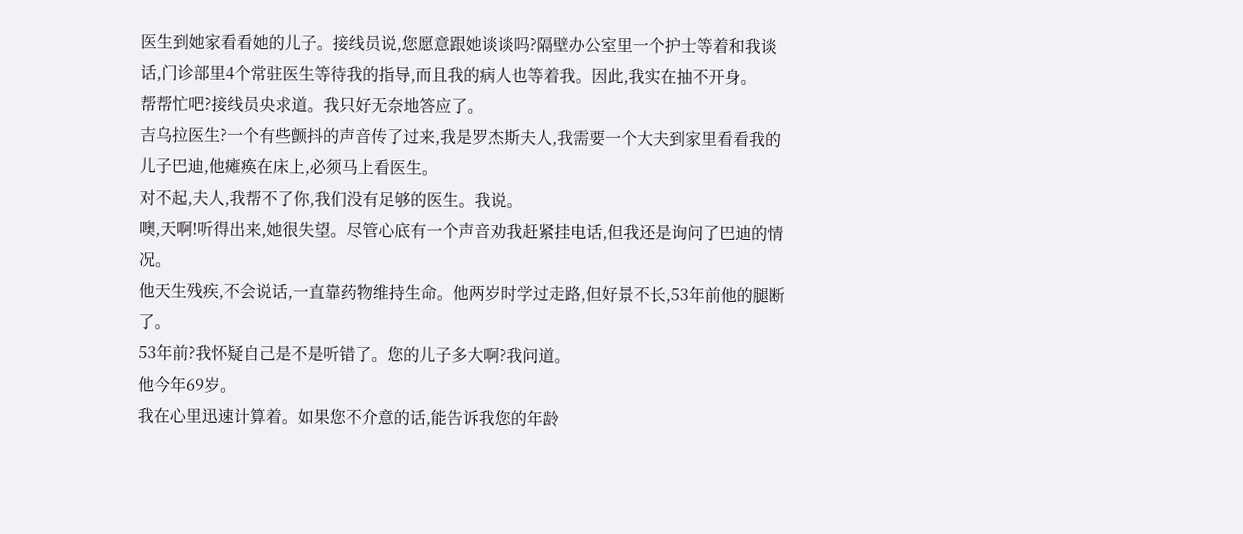医生到她家看看她的儿子。接线员说,您愿意跟她谈谈吗?隔壁办公室里一个护士等着和我谈话,门诊部里4个常驻医生等待我的指导,而且我的病人也等着我。因此,我实在抽不开身。
帮帮忙吧?接线员央求道。我只好无奈地答应了。
吉乌拉医生?一个有些颤抖的声音传了过来,我是罗杰斯夫人,我需要一个大夫到家里看看我的儿子巴迪,他瘫痪在床上,必须马上看医生。
对不起,夫人,我帮不了你,我们没有足够的医生。我说。
噢,天啊!听得出来,她很失望。尽管心底有一个声音劝我赶紧挂电话,但我还是询问了巴迪的情况。
他天生残疾,不会说话,一直靠药物维持生命。他两岁时学过走路,但好景不长,53年前他的腿断了。
53年前?我怀疑自己是不是听错了。您的儿子多大啊?我问道。
他今年69岁。
我在心里迅速计算着。如果您不介意的话,能告诉我您的年龄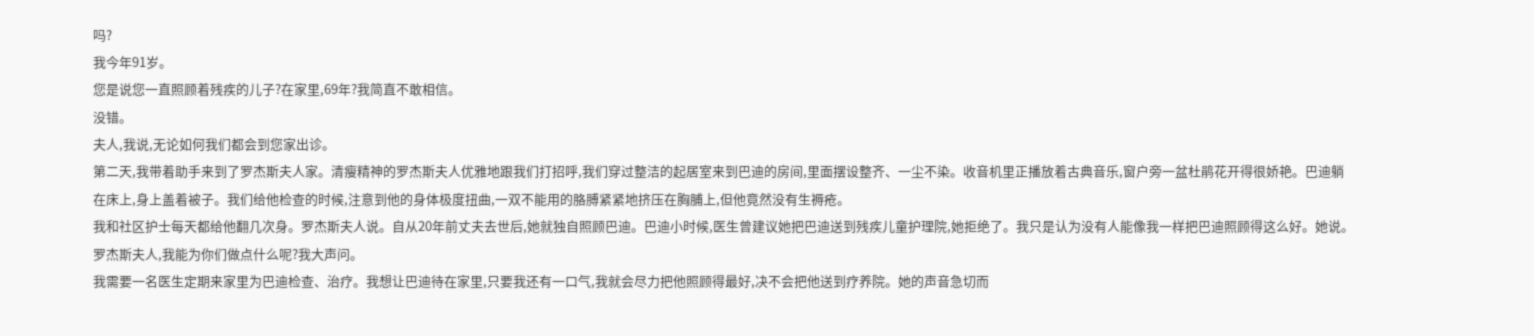吗?
我今年91岁。
您是说您一直照顾着残疾的儿子?在家里,69年?我简直不敢相信。
没错。
夫人,我说,无论如何我们都会到您家出诊。
第二天,我带着助手来到了罗杰斯夫人家。清瘦精神的罗杰斯夫人优雅地跟我们打招呼,我们穿过整洁的起居室来到巴迪的房间,里面摆设整齐、一尘不染。收音机里正播放着古典音乐,窗户旁一盆杜鹃花开得很娇艳。巴迪躺在床上,身上盖着被子。我们给他检查的时候,注意到他的身体极度扭曲,一双不能用的胳膊紧紧地挤压在胸脯上,但他竟然没有生褥疮。
我和社区护士每天都给他翻几次身。罗杰斯夫人说。自从20年前丈夫去世后,她就独自照顾巴迪。巴迪小时候,医生曾建议她把巴迪送到残疾儿童护理院,她拒绝了。我只是认为没有人能像我一样把巴迪照顾得这么好。她说。
罗杰斯夫人,我能为你们做点什么呢?我大声问。
我需要一名医生定期来家里为巴迪检查、治疗。我想让巴迪待在家里,只要我还有一口气,我就会尽力把他照顾得最好,决不会把他送到疗养院。她的声音急切而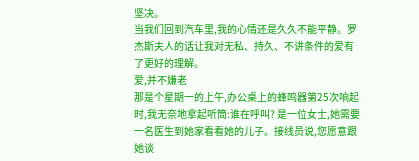坚决。
当我们回到汽车里,我的心情还是久久不能平静。罗杰斯夫人的话让我对无私、持久、不讲条件的爱有了更好的理解。
爱,并不嫌老
那是个星期一的上午,办公桌上的蜂鸣器第25次响起时,我无奈地拿起听筒:谁在呼叫? 是一位女士,她需要一名医生到她家看看她的儿子。接线员说,您愿意跟她谈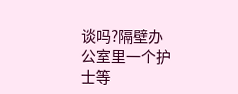谈吗?隔壁办公室里一个护士等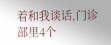着和我谈话,门诊部里4个